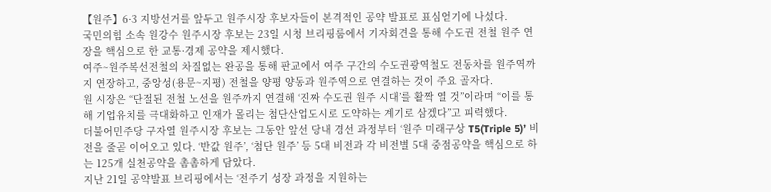【원주】6·3 지방선거를 앞두고 원주시장 후보자들이 본격적인 공약 발표로 표심얻기에 나섰다.
국민의힘 소속 원강수 원주시장 후보는 23일 시청 브리핑룸에서 기자회견을 통해 수도권 전철 원주 연장을 핵심으로 한 교통·경제 공약을 제시했다.
여주~원주복선전철의 차질없는 완공을 통해 판교에서 여주 구간의 수도권광역철도 전동차를 원주역까지 연장하고, 중앙성(용문~지평) 전철을 양평 양동과 원주역으로 연결하는 것이 주요 골자다.
원 시장은 “단절된 전철 노선을 원주까지 연결해 ‘진짜 수도권 원주 시대’를 활짝 열 것”이라며 “이를 통해 기업유치를 극대화하고 인재가 몰리는 첨단산업도시로 도약하는 계기로 삼겠다”고 피력했다.
더불어민주당 구자열 원주시장 후보는 그동안 앞선 당내 경선 과정부터 ‘원주 미래구상 T5(Triple 5)’ 비전을 줄곧 이어오고 있다. ‘반값 원주’, ‘첨단 원주’ 등 5대 비전과 각 비전별 5대 중점공약을 핵심으로 하는 125개 실천공약을 촘촘하게 담았다.
지난 21일 공약발표 브리핑에서는 ‘전주기 성장 과정을 지원하는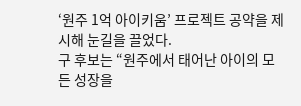‘원주 1억 아이키움’ 프로젝트 공약을 제시해 눈길을 끌었다.
구 후보는 “원주에서 태어난 아이의 모든 성장을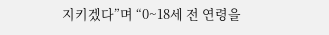지키겠다”며 “0~18세 전 연령을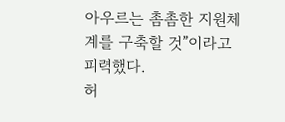아우르는 촘촘한 지원체계를 구축할 것”이라고 피력했다.
허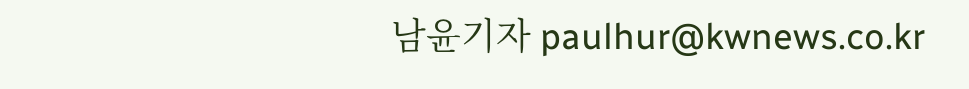남윤기자 paulhur@kwnews.co.kr